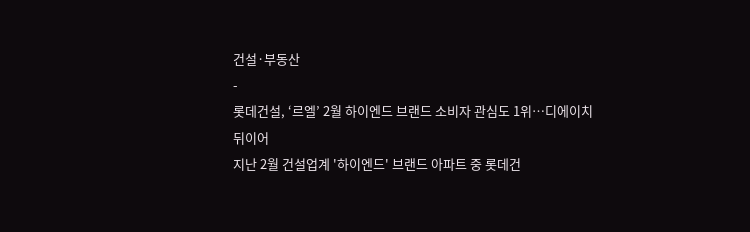건설·부동산
-
롯데건설, ‘르엘’ 2월 하이엔드 브랜드 소비자 관심도 1위…디에이치 뒤이어
지난 2월 건설업계 '하이엔드' 브랜드 아파트 중 롯데건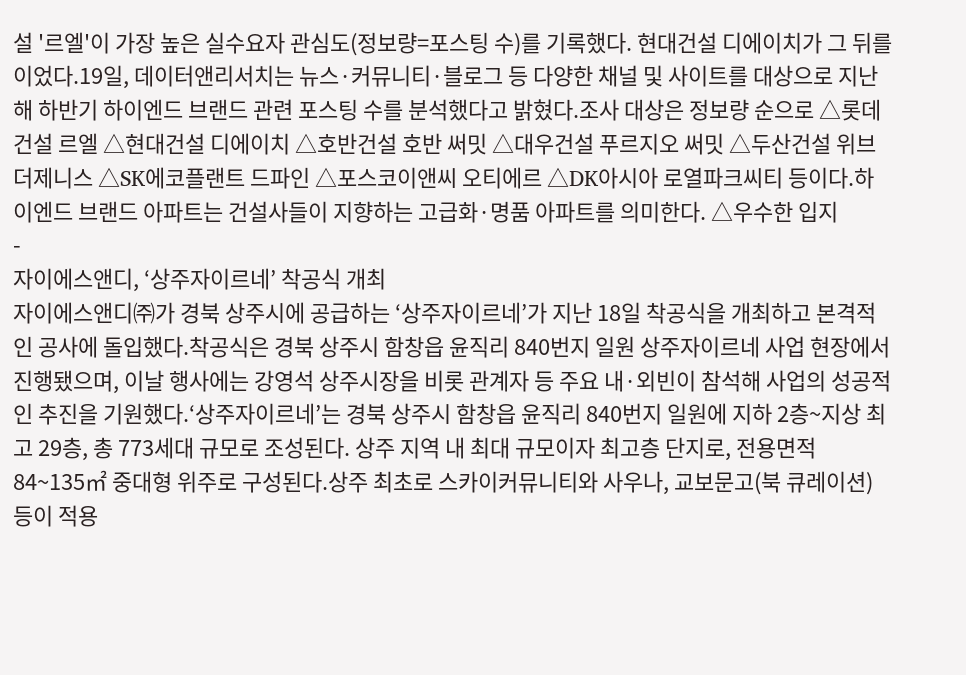설 '르엘'이 가장 높은 실수요자 관심도(정보량=포스팅 수)를 기록했다. 현대건설 디에이치가 그 뒤를 이었다.19일, 데이터앤리서치는 뉴스·커뮤니티·블로그 등 다양한 채널 및 사이트를 대상으로 지난해 하반기 하이엔드 브랜드 관련 포스팅 수를 분석했다고 밝혔다.조사 대상은 정보량 순으로 △롯데건설 르엘 △현대건설 디에이치 △호반건설 호반 써밋 △대우건설 푸르지오 써밋 △두산건설 위브더제니스 △SK에코플랜트 드파인 △포스코이앤씨 오티에르 △DK아시아 로열파크씨티 등이다.하이엔드 브랜드 아파트는 건설사들이 지향하는 고급화·명품 아파트를 의미한다. △우수한 입지
-
자이에스앤디, ‘상주자이르네’ 착공식 개최
자이에스앤디㈜가 경북 상주시에 공급하는 ‘상주자이르네’가 지난 18일 착공식을 개최하고 본격적인 공사에 돌입했다.착공식은 경북 상주시 함창읍 윤직리 840번지 일원 상주자이르네 사업 현장에서 진행됐으며, 이날 행사에는 강영석 상주시장을 비롯 관계자 등 주요 내·외빈이 참석해 사업의 성공적인 추진을 기원했다.‘상주자이르네’는 경북 상주시 함창읍 윤직리 840번지 일원에 지하 2층~지상 최고 29층, 총 773세대 규모로 조성된다. 상주 지역 내 최대 규모이자 최고층 단지로, 전용면적 84~135㎡ 중대형 위주로 구성된다.상주 최초로 스카이커뮤니티와 사우나, 교보문고(북 큐레이션) 등이 적용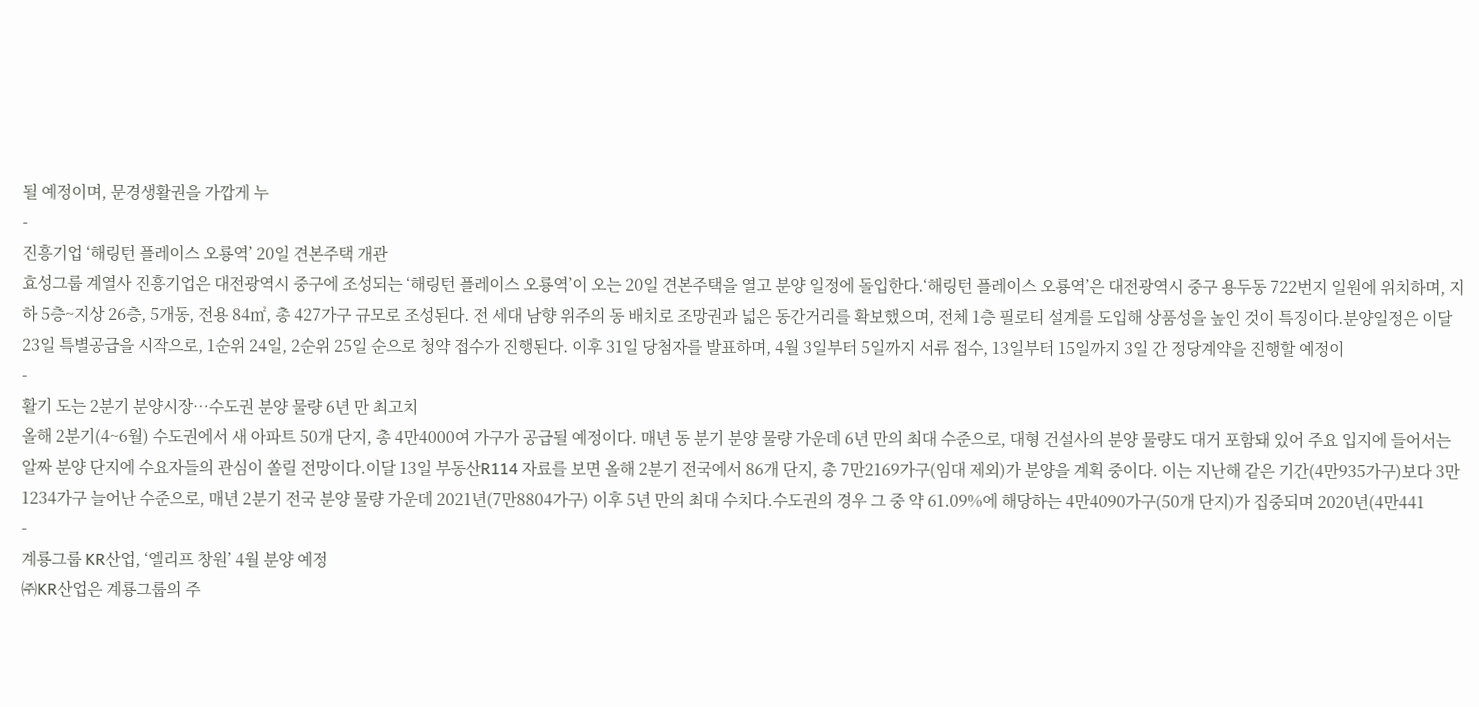될 예정이며, 문경생활권을 가깝게 누
-
진흥기업 ‘해링턴 플레이스 오룡역’ 20일 견본주택 개관
효성그룹 계열사 진흥기업은 대전광역시 중구에 조성되는 ‘해링턴 플레이스 오룡역’이 오는 20일 견본주택을 열고 분양 일정에 돌입한다.‘해링턴 플레이스 오룡역’은 대전광역시 중구 용두동 722번지 일원에 위치하며, 지하 5층~지상 26층, 5개동, 전용 84㎡, 총 427가구 규모로 조성된다. 전 세대 남향 위주의 동 배치로 조망권과 넓은 동간거리를 확보했으며, 전체 1층 필로티 설계를 도입해 상품성을 높인 것이 특징이다.분양일정은 이달 23일 특별공급을 시작으로, 1순위 24일, 2순위 25일 순으로 청약 접수가 진행된다. 이후 31일 당첨자를 발표하며, 4월 3일부터 5일까지 서류 접수, 13일부터 15일까지 3일 간 정당계약을 진행할 예정이
-
활기 도는 2분기 분양시장…수도권 분양 물량 6년 만 최고치
올해 2분기(4~6월) 수도권에서 새 아파트 50개 단지, 총 4만4000여 가구가 공급될 예정이다. 매년 동 분기 분양 물량 가운데 6년 만의 최대 수준으로, 대형 건설사의 분양 물량도 대거 포함돼 있어 주요 입지에 들어서는 알짜 분양 단지에 수요자들의 관심이 쏠릴 전망이다.이달 13일 부동산R114 자료를 보면 올해 2분기 전국에서 86개 단지, 총 7만2169가구(임대 제외)가 분양을 계획 중이다. 이는 지난해 같은 기간(4만935가구)보다 3만1234가구 늘어난 수준으로, 매년 2분기 전국 분양 물량 가운데 2021년(7만8804가구) 이후 5년 만의 최대 수치다.수도권의 경우 그 중 약 61.09%에 해당하는 4만4090가구(50개 단지)가 집중되며 2020년(4만441
-
계룡그룹 KR산업, ‘엘리프 창원’ 4월 분양 예정
㈜KR산업은 계룡그룹의 주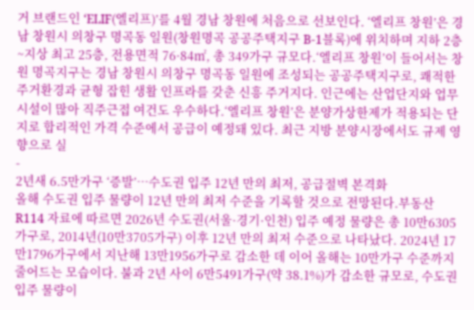거 브랜드인 ‘ELIF(엘리프)’를 4월 경남 창원에 처음으로 선보인다. ‘엘리프 창원’은 경남 창원시 의창구 명곡동 일원(창원명곡 공공주택지구 B-1블록)에 위치하며 지하 2층~지상 최고 25층, 전용면적 76·84㎡, 총 349가구 규모다.‘엘리프 창원’이 들어서는 창원 명곡지구는 경남 창원시 의창구 명곡동 일원에 조성되는 공공주택지구로, 쾌적한 주거환경과 균형 잡힌 생활 인프라를 갖춘 신흥 주거지다. 인근에는 산업단지와 업무시설이 많아 직주근접 여건도 우수하다.‘엘리프 창원’은 분양가상한제가 적용되는 단지로 합리적인 가격 수준에서 공급이 예정돼 있다. 최근 지방 분양시장에서도 규제 영향으로 실
-
2년새 6.5만가구 ‘증발’…수도권 입주 12년 만의 최저, 공급절벽 본격화
올해 수도권 입주 물량이 12년 만의 최저 수준을 기록할 것으로 전망된다.부동산R114 자료에 따르면 2026년 수도권(서울·경기·인천) 입주 예정 물량은 총 10만6305가구로, 2014년(10만3705가구) 이후 12년 만의 최저 수준으로 나타났다. 2024년 17만1796가구에서 지난해 13만1956가구로 감소한 데 이어 올해는 10만가구 수준까지 줄어드는 모습이다. 불과 2년 사이 6만5491가구(약 38.1%)가 감소한 규모로, 수도권 입주 물량이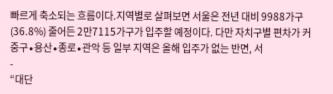빠르게 축소되는 흐름이다.지역별로 살펴보면 서울은 전년 대비 9988가구(36.8%) 줄어든 2만7115가구가 입주할 예정이다. 다만 자치구별 편차가 커 중구∙용산∙종로∙관악 등 일부 지역은 올해 입주가 없는 반면, 서
-
“대단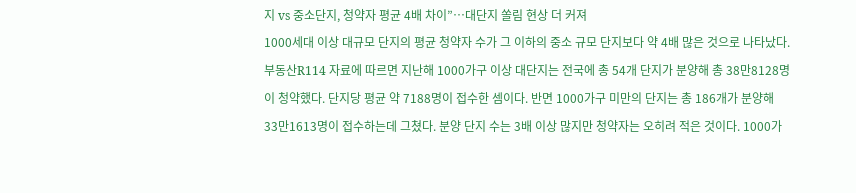지 vs 중소단지, 청약자 평균 4배 차이”…대단지 쏠림 현상 더 커져
1000세대 이상 대규모 단지의 평균 청약자 수가 그 이하의 중소 규모 단지보다 약 4배 많은 것으로 나타났다.부동산R114 자료에 따르면 지난해 1000가구 이상 대단지는 전국에 총 54개 단지가 분양해 총 38만8128명이 청약했다. 단지당 평균 약 7188명이 접수한 셈이다. 반면 1000가구 미만의 단지는 총 186개가 분양해 33만1613명이 접수하는데 그쳤다. 분양 단지 수는 3배 이상 많지만 청약자는 오히려 적은 것이다. 1000가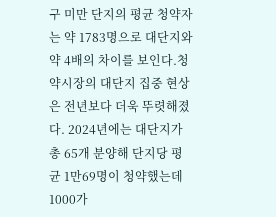구 미만 단지의 평균 청약자는 약 1783명으로 대단지와 약 4배의 차이를 보인다.청약시장의 대단지 집중 현상은 전년보다 더욱 뚜렷해졌다. 2024년에는 대단지가 총 65개 분양해 단지당 평균 1만69명이 청약했는데 1000가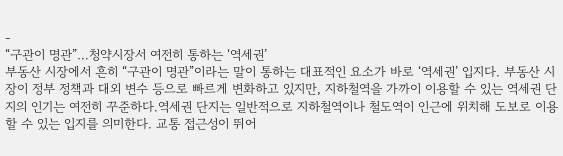-
“구관이 명관”…청약시장서 여전히 통하는 ‘역세권’
부동산 시장에서 흔히 “구관이 명관”이라는 말이 통하는 대표적인 요소가 바로 ‘역세권’ 입지다. 부동산 시장이 정부 정책과 대외 변수 등으로 빠르게 변화하고 있지만, 지하철역을 가까이 이용할 수 있는 역세권 단지의 인기는 여전히 꾸준하다.역세권 단지는 일반적으로 지하철역이나 철도역이 인근에 위치해 도보로 이용할 수 있는 입지를 의미한다. 교통 접근성이 뛰어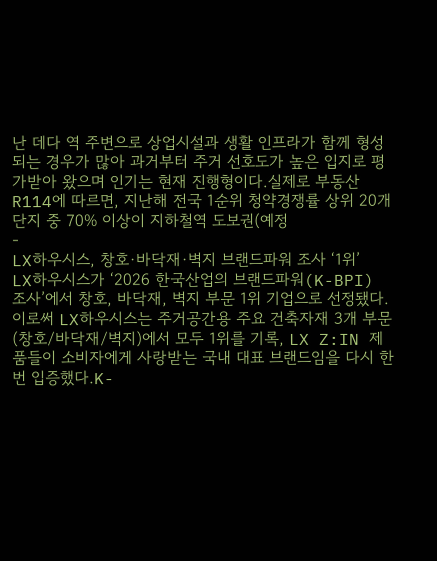난 데다 역 주변으로 상업시설과 생활 인프라가 함께 형성되는 경우가 많아 과거부터 주거 선호도가 높은 입지로 평가받아 왔으며 인기는 현재 진행형이다.실제로 부동산R114에 따르면, 지난해 전국 1순위 청약경쟁률 상위 20개 단지 중 70% 이상이 지하철역 도보권(예정
-
LX하우시스, 창호·바닥재·벽지 브랜드파워 조사 ‘1위’
LX하우시스가 ‘2026 한국산업의 브랜드파워(K-BPI) 조사’에서 창호, 바닥재, 벽지 부문 1위 기업으로 선정됐다.이로써 LX하우시스는 주거공간용 주요 건축자재 3개 부문(창호/바닥재/벽지)에서 모두 1위를 기록, LX Z:IN 제품들이 소비자에게 사랑받는 국내 대표 브랜드임을 다시 한번 입증했다.K-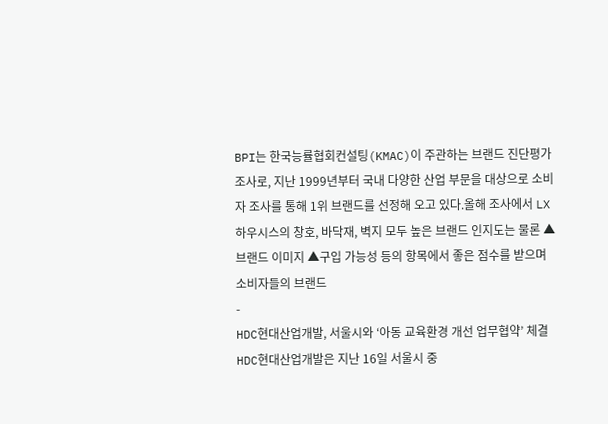BPI는 한국능률협회컨설팅(KMAC)이 주관하는 브랜드 진단평가 조사로, 지난 1999년부터 국내 다양한 산업 부문을 대상으로 소비자 조사를 통해 1위 브랜드를 선정해 오고 있다.올해 조사에서 LX하우시스의 창호, 바닥재, 벽지 모두 높은 브랜드 인지도는 물론 ▲브랜드 이미지 ▲구입 가능성 등의 항목에서 좋은 점수를 받으며 소비자들의 브랜드
-
HDC현대산업개발, 서울시와 ‘아동 교육환경 개선 업무협약’ 체결
HDC현대산업개발은 지난 16일 서울시 중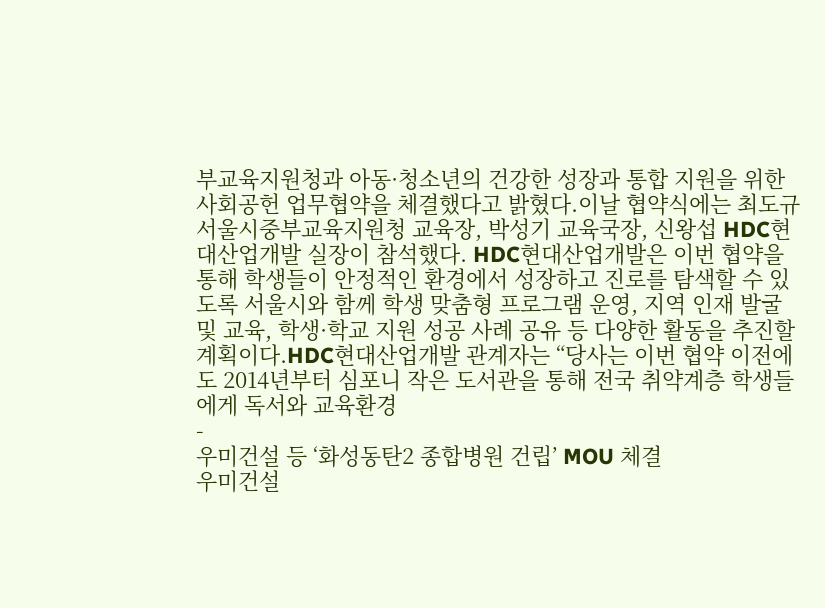부교육지원청과 아동·청소년의 건강한 성장과 통합 지원을 위한 사회공헌 업무협약을 체결했다고 밝혔다.이날 협약식에는 최도규 서울시중부교육지원청 교육장, 박성기 교육국장, 신왕섭 HDC현대산업개발 실장이 참석했다. HDC현대산업개발은 이번 협약을 통해 학생들이 안정적인 환경에서 성장하고 진로를 탐색할 수 있도록 서울시와 함께 학생 맞춤형 프로그램 운영, 지역 인재 발굴 및 교육, 학생·학교 지원 성공 사례 공유 등 다양한 활동을 추진할 계획이다.HDC현대산업개발 관계자는 “당사는 이번 협약 이전에도 2014년부터 심포니 작은 도서관을 통해 전국 취약계층 학생들에게 독서와 교육환경
-
우미건설 등 ‘화성동탄2 종합병원 건립’ MOU 체결
우미건설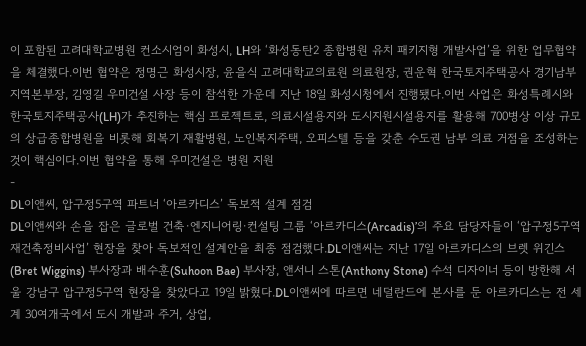이 포함된 고려대학교병원 컨소시엄이 화성시, LH와 ‘화성동탄2 종합병원 유치 패키지형 개발사업’을 위한 업무협약을 체결했다.이번 협약은 정명근 화성시장, 윤을식 고려대학교의료원 의료원장, 권운혁 한국토지주택공사 경기남부지역본부장, 김영길 우미건설 사장 등이 참석한 가운데 지난 18일 화성시청에서 진행됐다.이번 사업은 화성특례시와 한국토지주택공사(LH)가 추진하는 핵심 프로젝트로, 의료시설용지와 도시지원시설용지를 활용해 700병상 이상 규모의 상급종합병원을 비롯해 회복기 재활병원, 노인복지주택, 오피스텔 등을 갖춘 수도권 남부 의료 거점을 조성하는 것이 핵심이다.이번 협약을 통해 우미건설은 병원 지원
-
DL이앤씨, 압구정5구역 파트너 ‘아르카디스’ 독보적 설계 점검
DL이앤씨와 손을 잡은 글로벌 건축·엔지니어링·컨설팅 그룹 ‘아르카디스(Arcadis)’의 주요 담당자들이 ‘압구정5구역 재건축정비사업’ 현장을 찾아 독보적인 설계안을 최종 점검했다.DL이앤씨는 지난 17일 아르카디스의 브렛 위긴스(Bret Wiggins) 부사장과 배수훈(Suhoon Bae) 부사장, 앤서니 스톤(Anthony Stone) 수석 디자이너 등이 방한해 서울 강남구 압구정5구역 현장을 찾았다고 19일 밝혔다.DL이앤씨에 따르면 네덜란드에 본사를 둔 아르카디스는 전 세계 30여개국에서 도시 개발과 주거, 상업,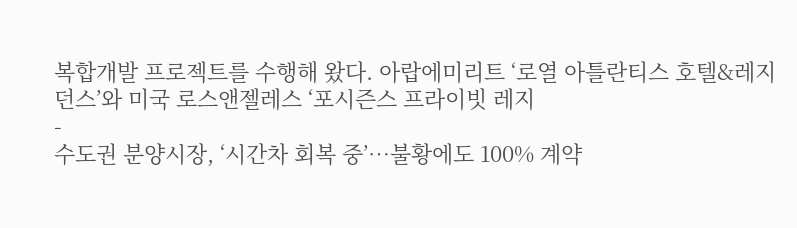복합개발 프로젝트를 수행해 왔다. 아랍에미리트 ‘로열 아틀란티스 호텔&레지던스’와 미국 로스앤젤레스 ‘포시즌스 프라이빗 레지
-
수도권 분양시장, ‘시간차 회복 중’…불황에도 100% 계약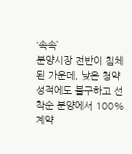‘속속’
분양시장 전반이 침체된 가운데, 낮은 청약 성적에도 불구하고 선착순 분양에서 100% 계약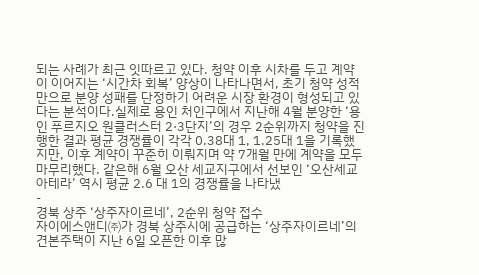되는 사례가 최근 잇따르고 있다. 청약 이후 시차를 두고 계약이 이어지는 ‘시간차 회복’ 양상이 나타나면서, 초기 청약 성적만으로 분양 성패를 단정하기 어려운 시장 환경이 형성되고 있다는 분석이다.실제로 용인 처인구에서 지난해 4월 분양한 ‘용인 푸르지오 원클러스터 2·3단지’의 경우 2순위까지 청약을 진행한 결과 평균 경쟁률이 각각 0.38대 1, 1.25대 1을 기록했지만, 이후 계약이 꾸준히 이뤄지며 약 7개월 만에 계약을 모두 마무리했다. 같은해 6월 오산 세교지구에서 선보인 ‘오산세교 아테라’ 역시 평균 2.6 대 1의 경쟁률을 나타냈
-
경북 상주 ‘상주자이르네’, 2순위 청약 접수
자이에스앤디㈜가 경북 상주시에 공급하는 ‘상주자이르네’의 견본주택이 지난 6일 오픈한 이후 많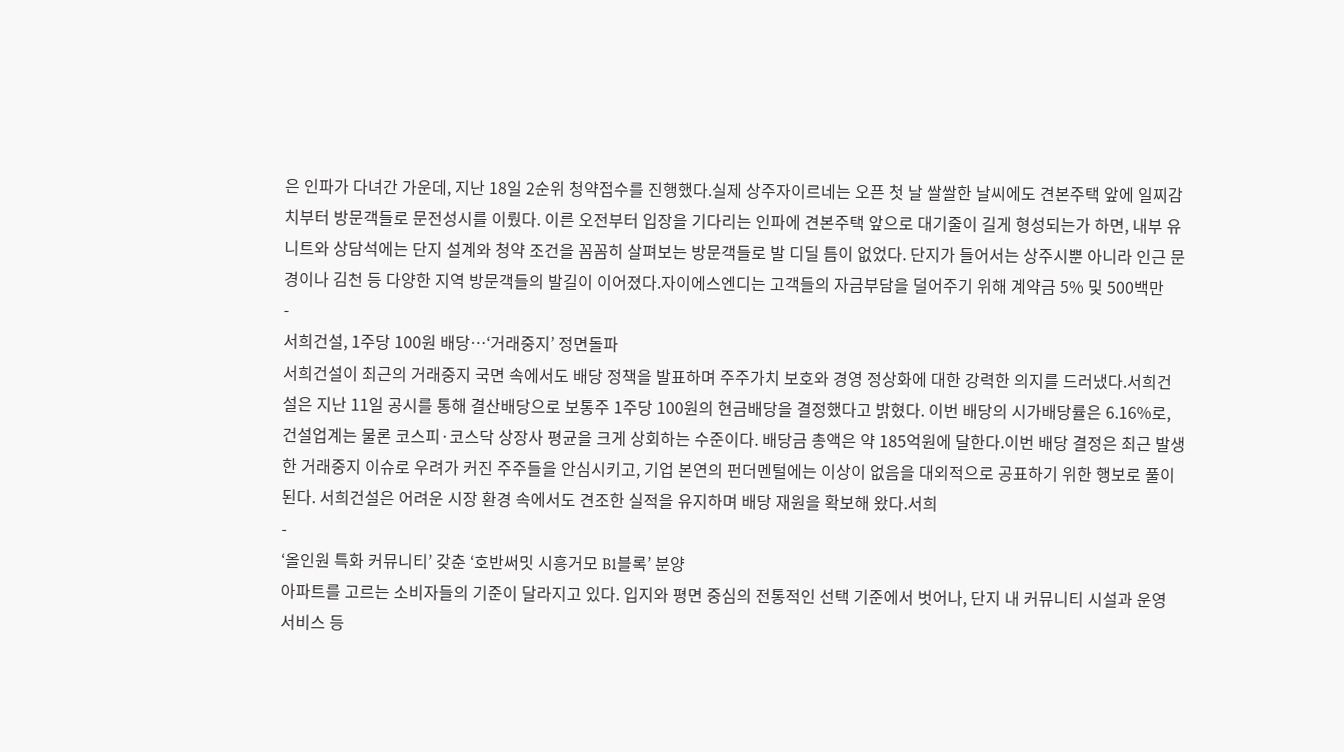은 인파가 다녀간 가운데, 지난 18일 2순위 청약접수를 진행했다.실제 상주자이르네는 오픈 첫 날 쌀쌀한 날씨에도 견본주택 앞에 일찌감치부터 방문객들로 문전성시를 이뤘다. 이른 오전부터 입장을 기다리는 인파에 견본주택 앞으로 대기줄이 길게 형성되는가 하면, 내부 유니트와 상담석에는 단지 설계와 청약 조건을 꼼꼼히 살펴보는 방문객들로 발 디딜 틈이 없었다. 단지가 들어서는 상주시뿐 아니라 인근 문경이나 김천 등 다양한 지역 방문객들의 발길이 이어졌다.자이에스엔디는 고객들의 자금부담을 덜어주기 위해 계약금 5% 및 500백만
-
서희건설, 1주당 100원 배당…‘거래중지’ 정면돌파
서희건설이 최근의 거래중지 국면 속에서도 배당 정책을 발표하며 주주가치 보호와 경영 정상화에 대한 강력한 의지를 드러냈다.서희건설은 지난 11일 공시를 통해 결산배당으로 보통주 1주당 100원의 현금배당을 결정했다고 밝혔다. 이번 배당의 시가배당률은 6.16%로, 건설업계는 물론 코스피·코스닥 상장사 평균을 크게 상회하는 수준이다. 배당금 총액은 약 185억원에 달한다.이번 배당 결정은 최근 발생한 거래중지 이슈로 우려가 커진 주주들을 안심시키고, 기업 본연의 펀더멘털에는 이상이 없음을 대외적으로 공표하기 위한 행보로 풀이된다. 서희건설은 어려운 시장 환경 속에서도 견조한 실적을 유지하며 배당 재원을 확보해 왔다.서희
-
‘올인원 특화 커뮤니티’ 갖춘 ‘호반써밋 시흥거모 B1블록’ 분양
아파트를 고르는 소비자들의 기준이 달라지고 있다. 입지와 평면 중심의 전통적인 선택 기준에서 벗어나, 단지 내 커뮤니티 시설과 운영 서비스 등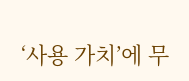‘사용 가치’에 무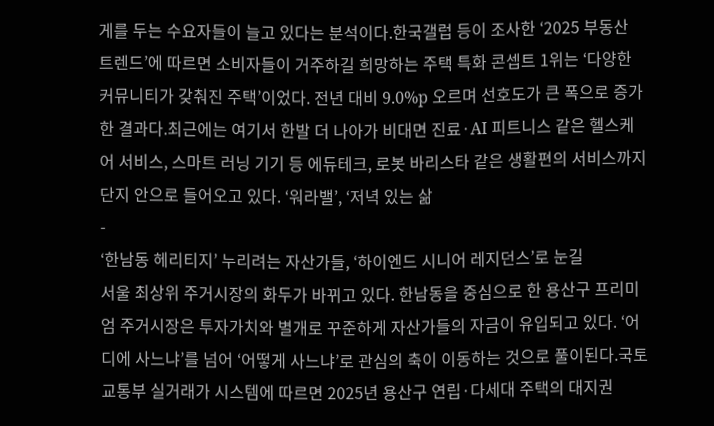게를 두는 수요자들이 늘고 있다는 분석이다.한국갤럽 등이 조사한 ‘2025 부동산 트렌드’에 따르면 소비자들이 거주하길 희망하는 주택 특화 콘셉트 1위는 ‘다양한 커뮤니티가 갖춰진 주택’이었다. 전년 대비 9.0%p 오르며 선호도가 큰 폭으로 증가한 결과다.최근에는 여기서 한발 더 나아가 비대면 진료·AI 피트니스 같은 헬스케어 서비스, 스마트 러닝 기기 등 에듀테크, 로봇 바리스타 같은 생활편의 서비스까지 단지 안으로 들어오고 있다. ‘워라밸’, ‘저녁 있는 삶
-
‘한남동 헤리티지’ 누리려는 자산가들, ‘하이엔드 시니어 레지던스’로 눈길
서울 최상위 주거시장의 화두가 바뀌고 있다. 한남동을 중심으로 한 용산구 프리미엄 주거시장은 투자가치와 별개로 꾸준하게 자산가들의 자금이 유입되고 있다. ‘어디에 사느냐’를 넘어 ‘어떻게 사느냐’로 관심의 축이 이동하는 것으로 풀이된다.국토교통부 실거래가 시스템에 따르면 2025년 용산구 연립·다세대 주택의 대지권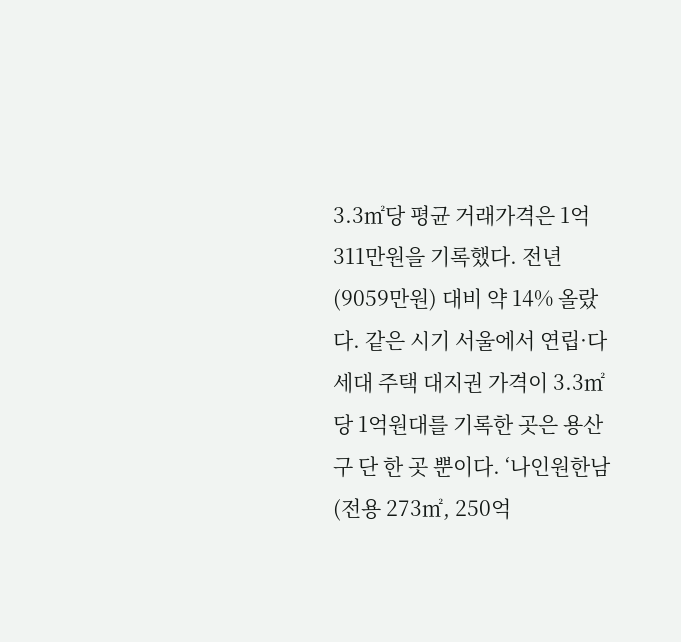3.3㎡당 평균 거래가격은 1억311만원을 기록했다. 전년(9059만원) 대비 약 14% 올랐다. 같은 시기 서울에서 연립·다세대 주택 대지권 가격이 3.3㎡당 1억원대를 기록한 곳은 용산구 단 한 곳 뿐이다. ‘나인원한남(전용 273㎡, 250억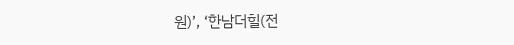원)’, ‘한남더힐(전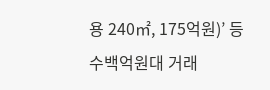용 240㎡, 175억원)’ 등 수백억원대 거래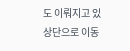도 이뤄지고 있
상단으로 이동